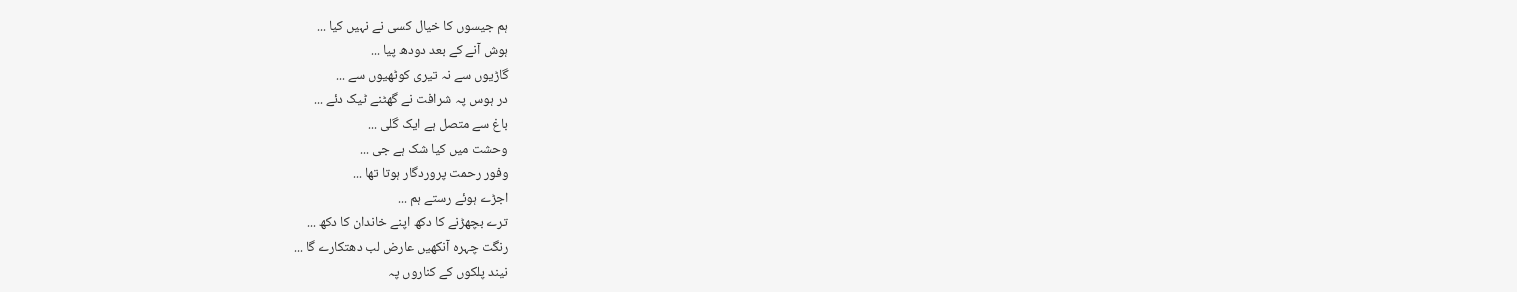ہم جیسوں کا خیال کسی نے نہیں کیا ...
ہوش آنے کے بعد دودھ پیا ...
گاڑیوں سے نہ تیری کوٹھیوں سے ...
در ہوس پہ شرافت نے گھٹنے ٹیک دئے ...
باغ سے متصل ہے ایک گلی ...
وحشت میں کیا شک ہے جی ...
وفور رحمت پروردگار ہوتا تھا ...
اجڑے ہوئے رستے ہم ...
ترے بچھڑنے کا دکھ اپنے خاندان کا دکھ ...
رنگت چہرہ آنکھیں عارض لب دھتکارے گا ...
نیند پلکوں کے کناروں پہ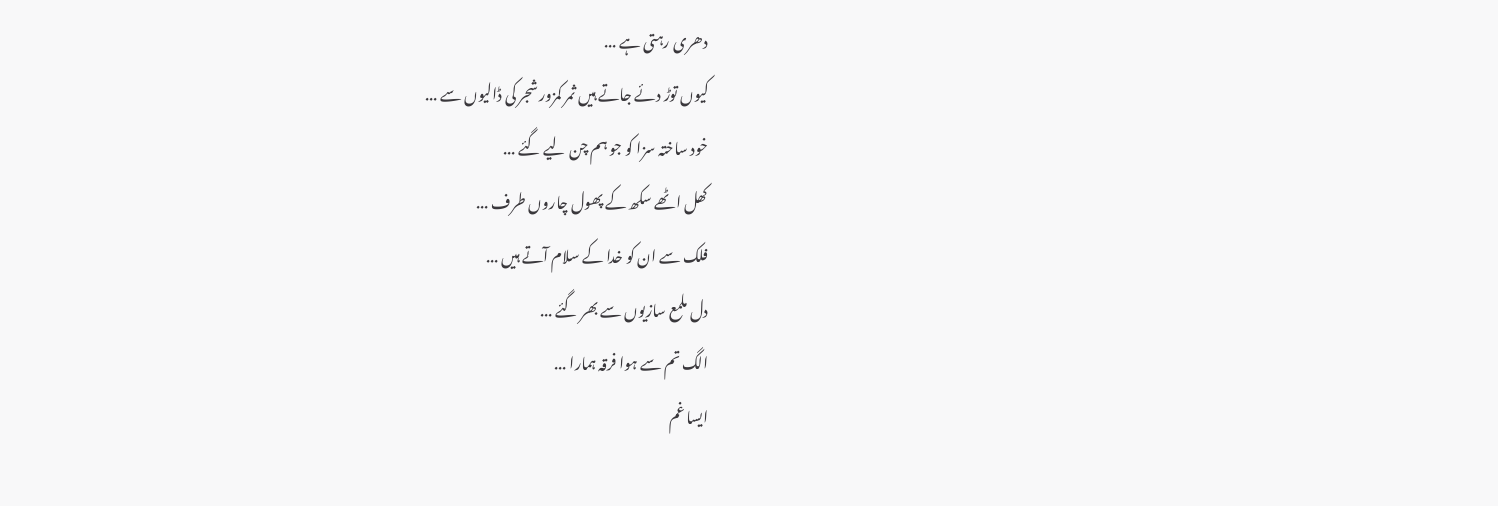دھری رہتی ہے ...
کیوں توڑ دئے جاتے ہیں ثمر کمزور شجر کی ڈالیوں سے ...
خود ساختہ سزا کو جو ہم چن لیے گئے ...
کھل اٹھے سکھ کے پھول چاروں طرف ...
فلک سے ان کو خدا کے سلام آتے ہیں ...
دل ملمع سازیوں سے بھر گئے ...
الگ تم سے ہوا فرقہ ہمارا ...
ایسا غم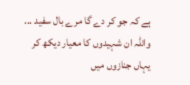ہے کہ جو کر دے گا مرے بال سفید ...
واللہ ان شہیدوں کا معیار دیکھ کر
یہاں جنازوں میں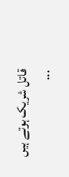قاتل شریک ہوتے ہیں ...